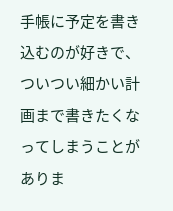手帳に予定を書き込むのが好きで、
ついつい細かい計画まで書きたくなってしまうことがありま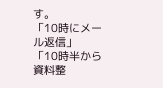す。
「10時にメール返信」
「10時半から資料整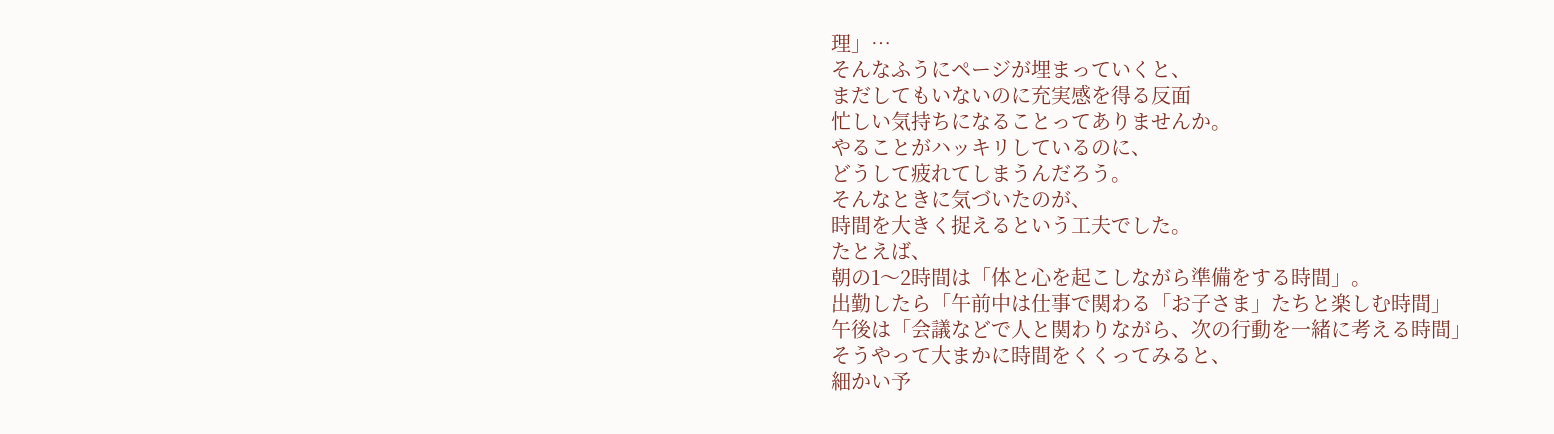理」…
そんなふうにページが埋まっていくと、
まだしてもいないのに充実感を得る反面
忙しい気持ちになることってありませんか。
やることがハッキリしているのに、
どうして疲れてしまうんだろう。
そんなときに気づいたのが、
時間を大きく捉えるという工夫でした。
たとえば、
朝の1〜2時間は「体と心を起こしながら準備をする時間」。
出勤したら「午前中は仕事で関わる「お子さま」たちと楽しむ時間」
午後は「会議などで人と関わりながら、次の行動を一緒に考える時間」
そうやって大まかに時間をくくってみると、
細かい予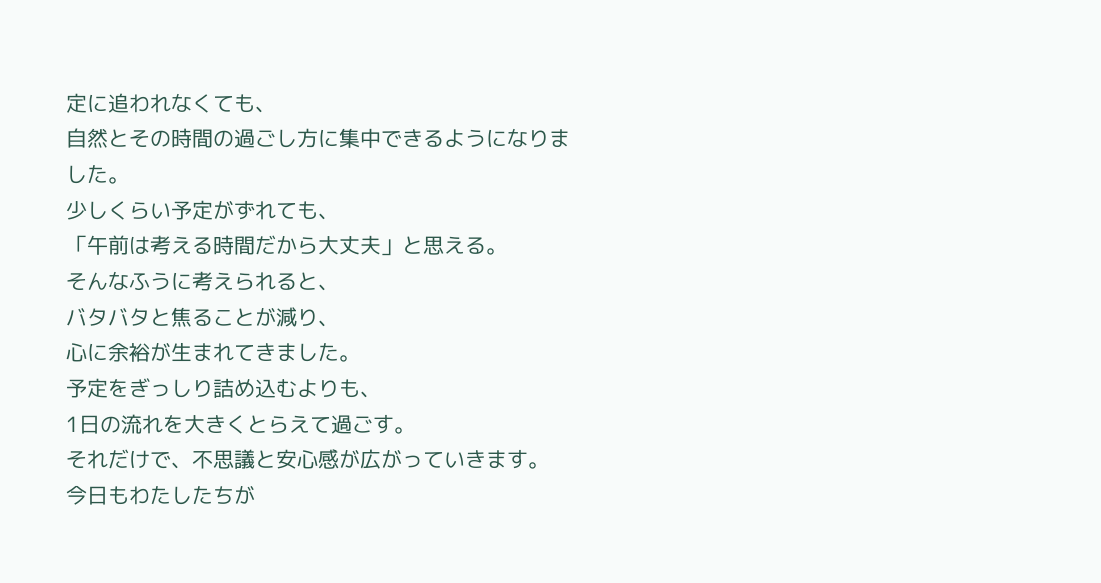定に追われなくても、
自然とその時間の過ごし方に集中できるようになりました。
少しくらい予定がずれても、
「午前は考える時間だから大丈夫」と思える。
そんなふうに考えられると、
バタバタと焦ることが減り、
心に余裕が生まれてきました。
予定をぎっしり詰め込むよりも、
1日の流れを大きくとらえて過ごす。
それだけで、不思議と安心感が広がっていきます。
今日もわたしたちが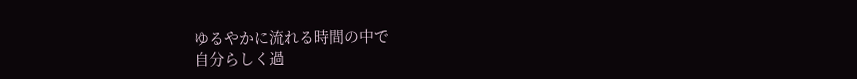ゆるやかに流れる時間の中で
自分らしく過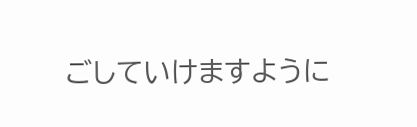ごしていけますように